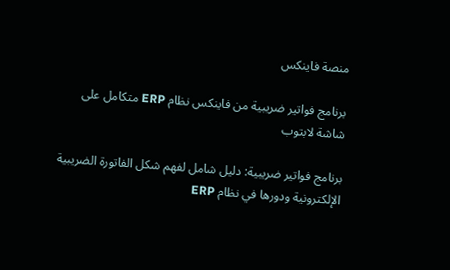منصة فاينكس

برنامج فواتير ضريبية من فاينكس نظام ERP متكامل على شاشة لابتوب

برنامج فواتير ضريبية: دليل شامل لفهم شكل الفاتورة الضريبية الإلكترونية ودورها في نظام ERP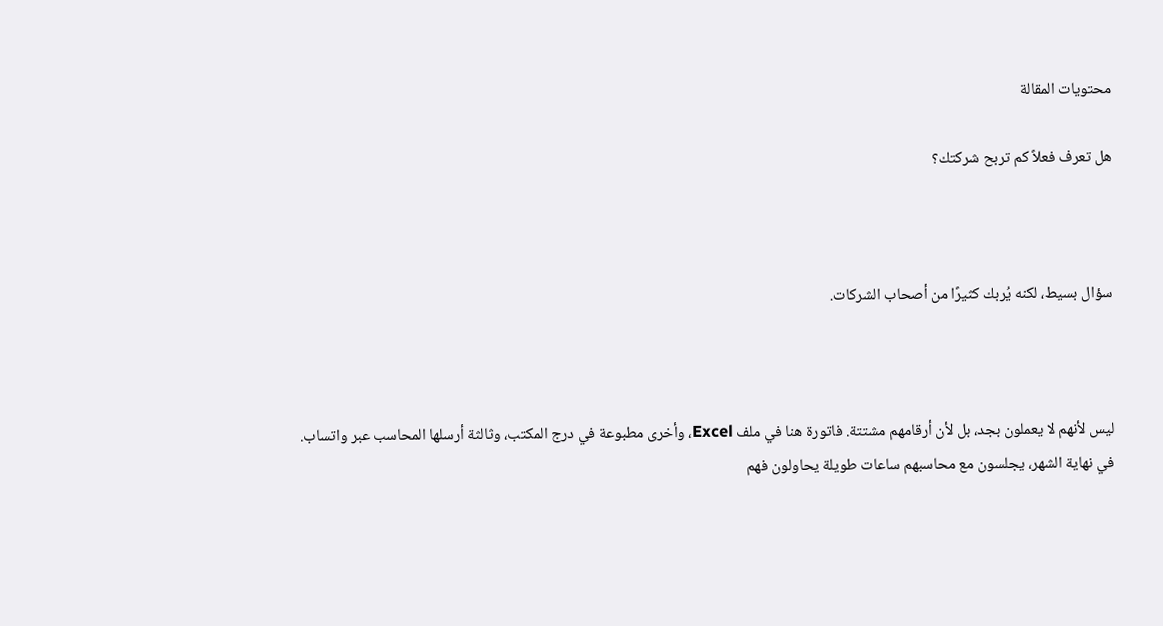محتويات المقالة

هل تعرف فعلاً كم تربح شركتك؟



سؤال بسيط، لكنه يُربك كثيرًا من أصحاب الشركات.



ليس لأنهم لا يعملون بجد، بل لأن أرقامهم مشتتة. فاتورة هنا في ملف Excel، وأخرى مطبوعة في درج المكتب، وثالثة أرسلها المحاسب عبر واتساب. في نهاية الشهر، يجلسون مع محاسبهم ساعات طويلة يحاولون فهم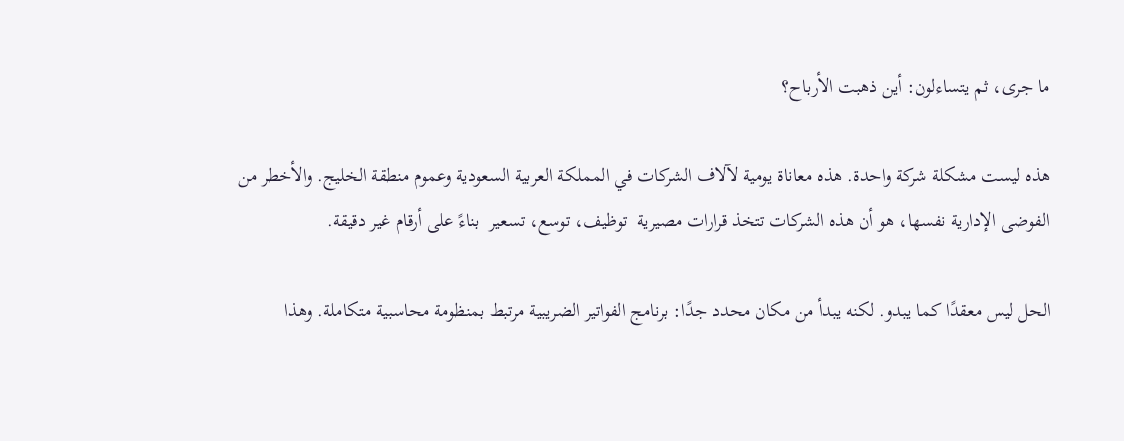ما جرى، ثم يتساءلون: أين ذهبت الأرباح؟

هذه ليست مشكلة شركة واحدة. هذه معاناة يومية لآلاف الشركات في المملكة العربية السعودية وعموم منطقة الخليج. والأخطر من الفوضى الإدارية نفسها، هو أن هذه الشركات تتخذ قرارات مصيرية  توظيف، توسع، تسعير  بناءً على أرقام غير دقيقة.

الحل ليس معقدًا كما يبدو. لكنه يبدأ من مكان محدد جدًا: برنامج الفواتير الضريبية مرتبط بمنظومة محاسبية متكاملة. وهذا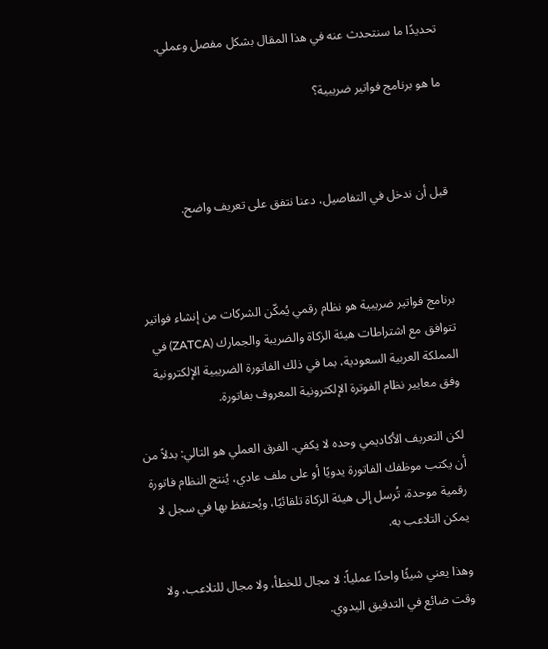تحديدًا ما سنتحدث عنه في هذا المقال بشكل مفصل وعملي.

ما هو برنامج فواتير ضريبية؟



قبل أن ندخل في التفاصيل، دعنا نتفق على تعريف واضح.



برنامج فواتير ضريبية هو نظام رقمي يُمكّن الشركات من إنشاء فواتير تتوافق مع اشتراطات هيئة الزكاة والضريبة والجمارك (ZATCA) في المملكة العربية السعودية، بما في ذلك الفاتورة الضريبية الإلكترونية وفق معايير نظام الفوترة الإلكترونية المعروف بفاتورة.

لكن التعريف الأكاديمي وحده لا يكفي. الفرق العملي هو التالي: بدلاً من أن يكتب موظفك الفاتورة يدويًا أو على ملف عادي، يُنتج النظام فاتورة رقمية موحدة، تُرسل إلى هيئة الزكاة تلقائيًا، ويُحتفظ بها في سجل لا يمكن التلاعب به.

وهذا يعني شيئًا واحدًا عملياً: لا مجال للخطأ، ولا مجال للتلاعب، ولا وقت ضائع في التدقيق اليدوي.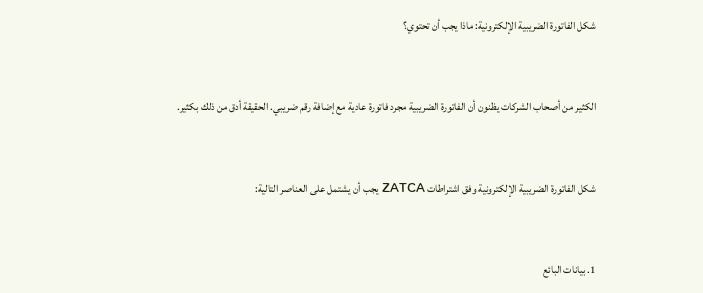شكل الفاتورة الضريبية الإلكترونية: ماذا يجب أن تحتوي؟



الكثير من أصحاب الشركات يظنون أن الفاتورة الضريبية مجرد فاتورة عادية مع إضافة رقم ضريبي. الحقيقة أدق من ذلك بكثير.



شكل الفاتورة الضريبية الإلكترونية وفق اشتراطات ZATCA يجب أن يشتمل على العناصر التالية:



1. بيانات البائع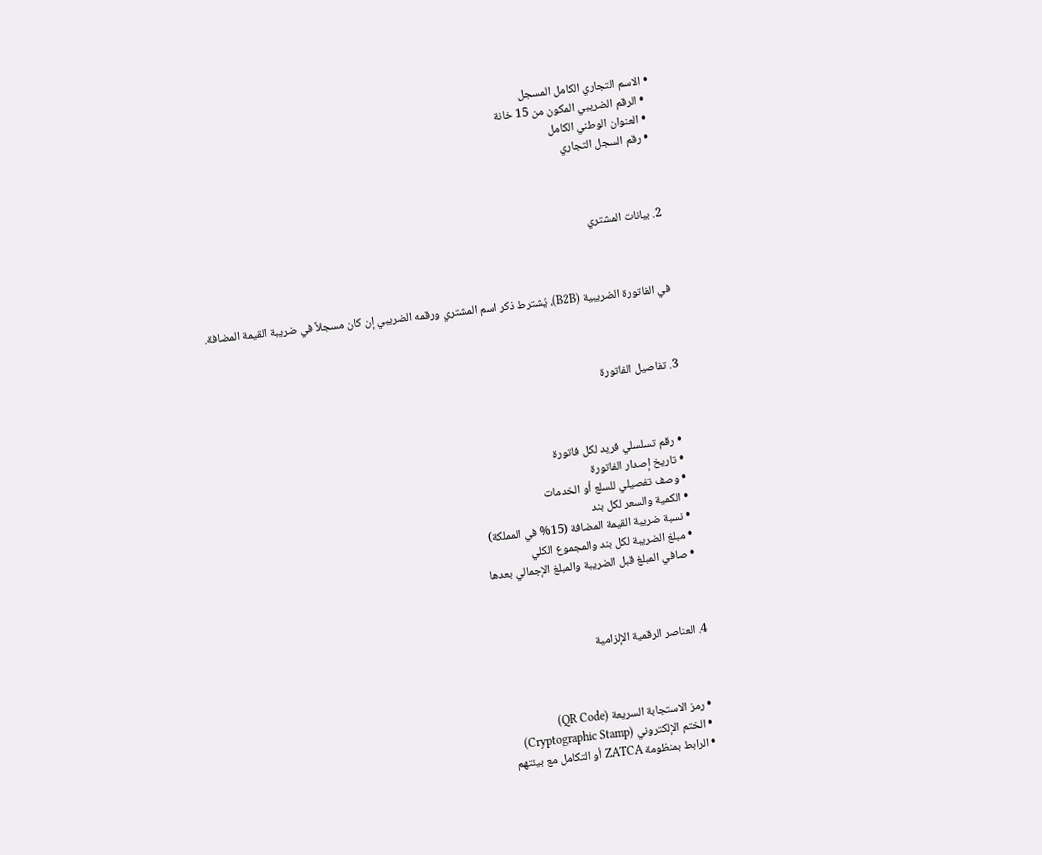• الاسم التجاري الكامل المسجل
  • الرقم الضريبي المكون من 15 خانة
  • العنوان الوطني الكامل
  • رقم السجل التجاري



2. بيانات المشتري



في الفاتورة الضريبية (B2B)، يُشترط ذكر اسم المشتري ورقمه الضريبي إن كان مسجلاً في ضريبة القيمة المضافة.



3. تفاصيل الفاتورة



  • رقم تسلسلي فريد لكل فاتورة
  • تاريخ إصدار الفاتورة
  • وصف تفصيلي للسلع أو الخدمات
  • الكمية والسعر لكل بند
  • نسبة ضريبة القيمة المضافة (15% في المملكة)
  • مبلغ الضريبة لكل بند والمجموع الكلي
  • صافي المبلغ قبل الضريبة والمبلغ الإجمالي بعدها



4. العناصر الرقمية الإلزامية



  • رمز الاستجابة السريعة (QR Code)
  • الختم الإلكتروني (Cryptographic Stamp)
  • الرابط بمنظومة ZATCA أو التكامل مع بيئتهم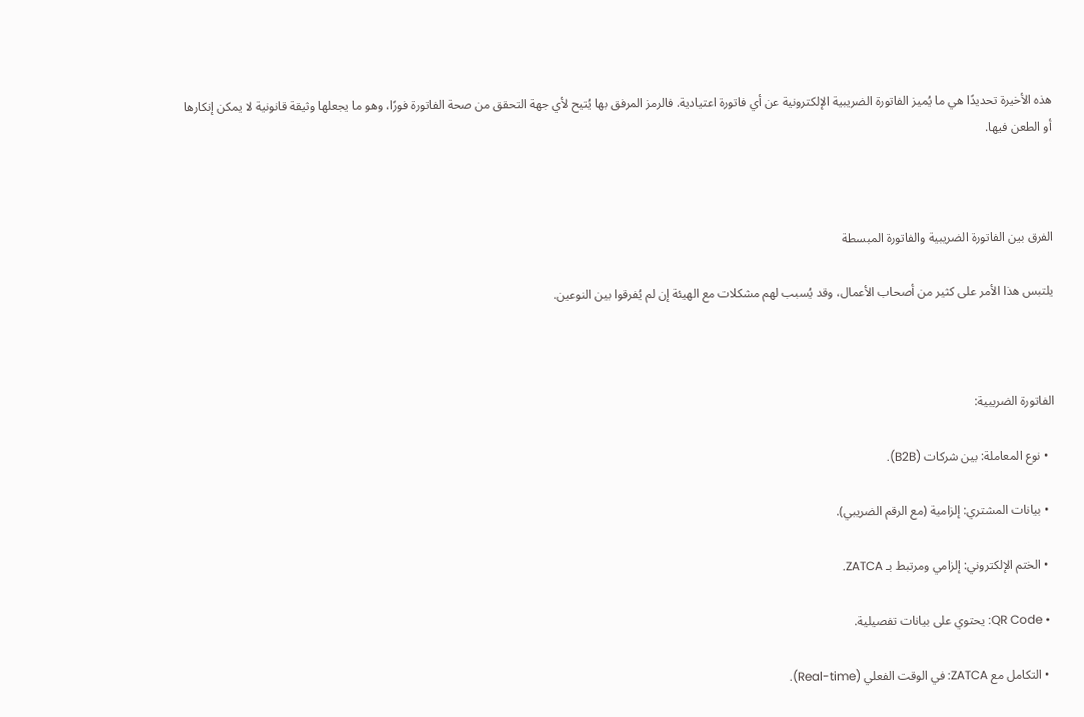هذه الأخيرة تحديدًا هي ما يُميز الفاتورة الضريبية الإلكترونية عن أي فاتورة اعتيادية. فالرمز المرفق بها يُتيح لأي جهة التحقق من صحة الفاتورة فورًا، وهو ما يجعلها وثيقة قانونية لا يمكن إنكارها أو الطعن فيها.



الفرق بين الفاتورة الضريبية والفاتورة المبسطة

يلتبس هذا الأمر على كثير من أصحاب الأعمال، وقد يُسبب لهم مشكلات مع الهيئة إن لم يُفرقوا بين النوعين.



الفاتورة الضريبية:

  • نوع المعاملة: بين شركات (B2B).

  • بيانات المشتري: إلزامية (مع الرقم الضريبي).

  • الختم الإلكتروني: إلزامي ومرتبط بـ ZATCA.

  • QR Code: يحتوي على بيانات تفصيلية.

  • التكامل مع ZATCA: في الوقت الفعلي (Real-time).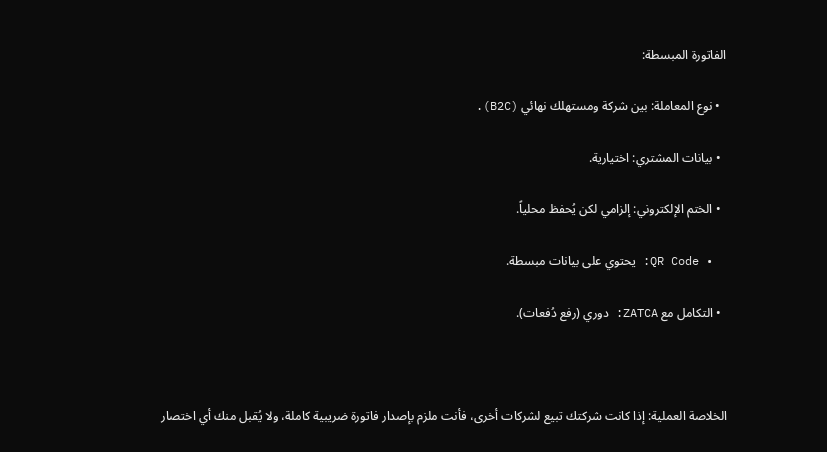الفاتورة المبسطة:

  • نوع المعاملة: بين شركة ومستهلك نهائي (B2C).

  • بيانات المشتري: اختيارية.

  • الختم الإلكتروني: إلزامي لكن يُحفظ محلياً.

  • QR Code: يحتوي على بيانات مبسطة.

  • التكامل مع ZATCA: دوري (رفع دُفعات).



الخلاصة العملية: إذا كانت شركتك تبيع لشركات أخرى، فأنت ملزم بإصدار فاتورة ضريبية كاملة، ولا يُقبل منك أي اختصار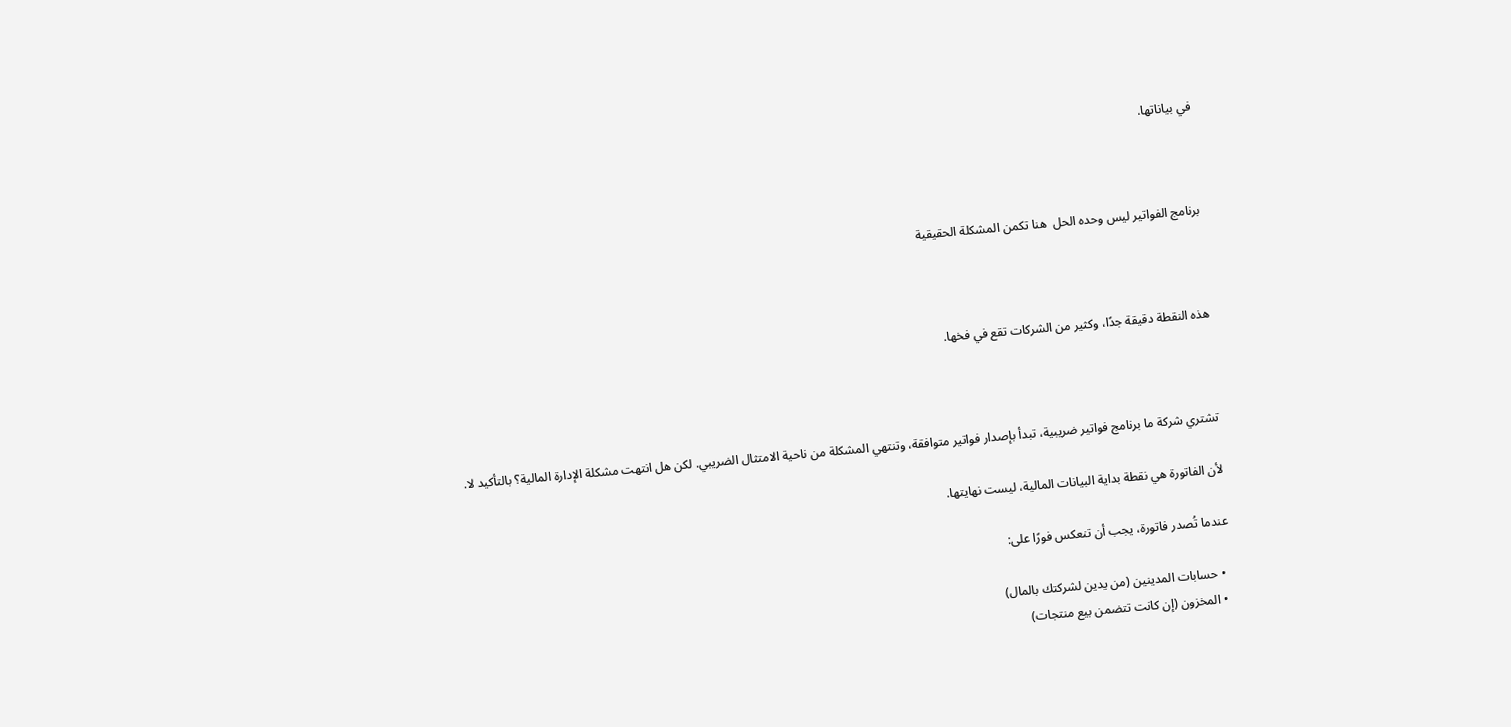في بياناتها.



برنامج الفواتير ليس وحده الحل  هنا تكمن المشكلة الحقيقية



هذه النقطة دقيقة جدًا، وكثير من الشركات تقع في فخها.



تشتري شركة ما برنامج فواتير ضريبية، تبدأ بإصدار فواتير متوافقة، وتنتهي المشكلة من ناحية الامتثال الضريبي. لكن هل انتهت مشكلة الإدارة المالية؟ بالتأكيد لا.

لأن الفاتورة هي نقطة بداية البيانات المالية، ليست نهايتها.

عندما تُصدر فاتورة، يجب أن تنعكس فورًا على:

  • حسابات المدينين (من يدين لشركتك بالمال)
  • المخزون (إن كانت تتضمن بيع منتجات)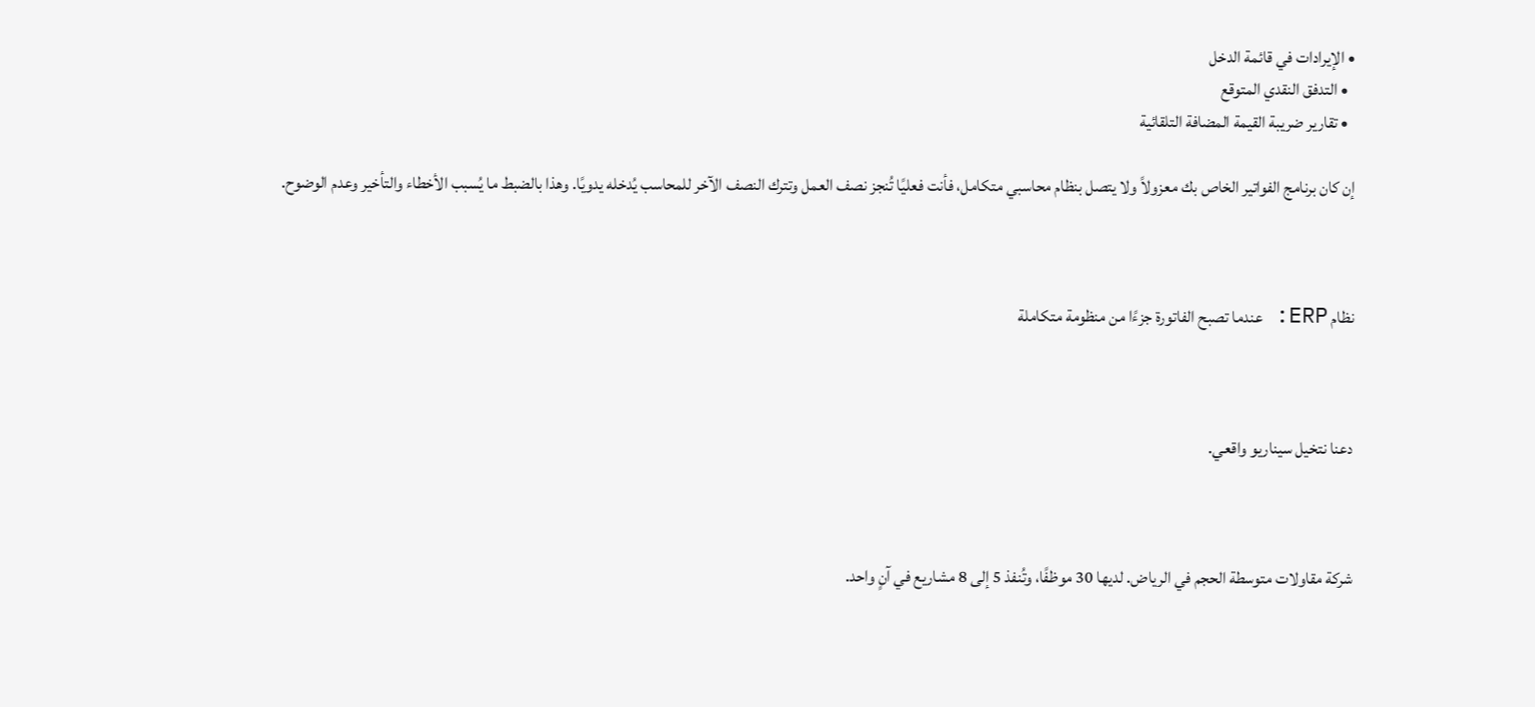• الإيرادات في قائمة الدخل
  • التدفق النقدي المتوقع
  • تقارير ضريبة القيمة المضافة التلقائية

إن كان برنامج الفواتير الخاص بك معزولاً ولا يتصل بنظام محاسبي متكامل، فأنت فعليًا تُنجز نصف العمل وتترك النصف الآخر للمحاسب يُدخله يدويًا. وهذا بالضبط ما يُسبب الأخطاء والتأخير وعدم الوضوح.



نظام ERP: عندما تصبح الفاتورة جزءًا من منظومة متكاملة



دعنا نتخيل سيناريو واقعي.



شركة مقاولات متوسطة الحجم في الرياض. لديها 30 موظفًا، وتُنفذ 5 إلى 8 مشاريع في آنٍ واحد.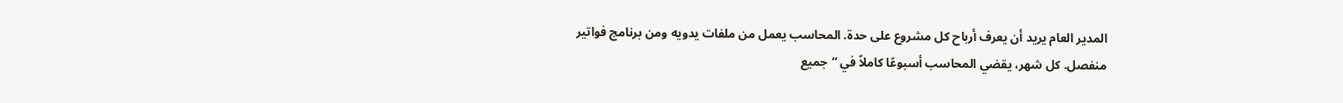المدير العام يريد أن يعرف أرباح كل مشروع على حدة. المحاسب يعمل من ملفات يدويه ومن برنامج فواتير منفصل. كل شهر، يقضي المحاسب أسبوعًا كاملاً في “جميع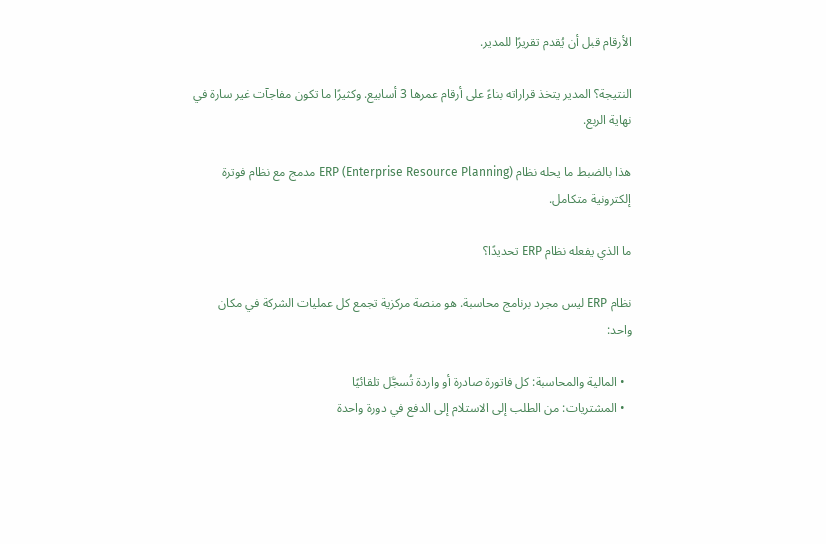الأرقام قبل أن يُقدم تقريرًا للمدير.

النتيجة؟ المدير يتخذ قراراته بناءً على أرقام عمرها 3 أسابيع. وكثيرًا ما تكون مفاجآت غير سارة في نهاية الربع.

هذا بالضبط ما يحله نظام ERP (Enterprise Resource Planning) مدمج مع نظام فوترة إلكترونية متكامل.

ما الذي يفعله نظام ERP تحديدًا؟

نظام ERP ليس مجرد برنامج محاسبة. هو منصة مركزية تجمع كل عمليات الشركة في مكان واحد:

  • المالية والمحاسبة: كل فاتورة صادرة أو واردة تُسجَّل تلقائيًا
  • المشتريات: من الطلب إلى الاستلام إلى الدفع في دورة واحدة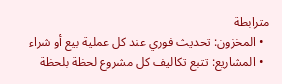مترابطة
  • المخزون: تحديث فوري عند كل عملية بيع أو شراء
  • المشاريع: تتبع تكاليف كل مشروع لحظة بلحظة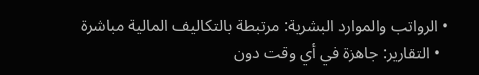• الرواتب والموارد البشرية: مرتبطة بالتكاليف المالية مباشرة
  • التقارير: جاهزة في أي وقت دون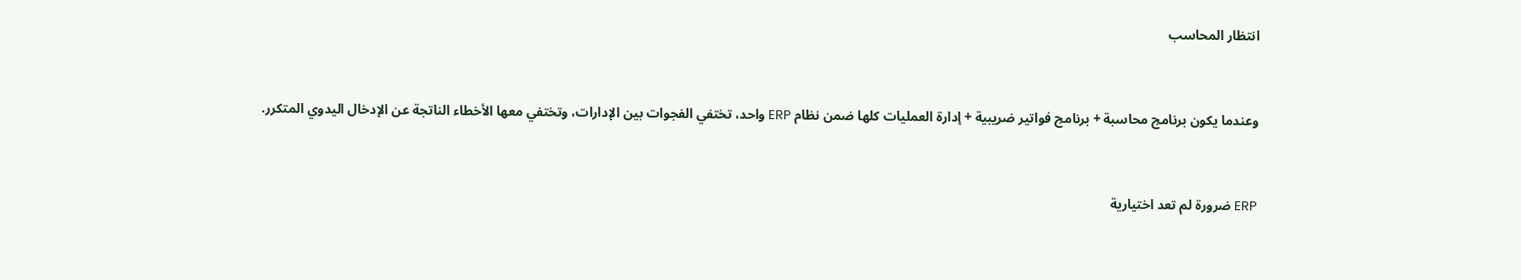انتظار المحاسب



وعندما يكون برنامج محاسبة + برنامج فواتير ضريبية + إدارة العمليات كلها ضمن نظام ERP واحد، تختفي الفجوات بين الإدارات، وتختفي معها الأخطاء الناتجة عن الإدخال اليدوي المتكرر.



ERP ضرورة لم تعد اختيارية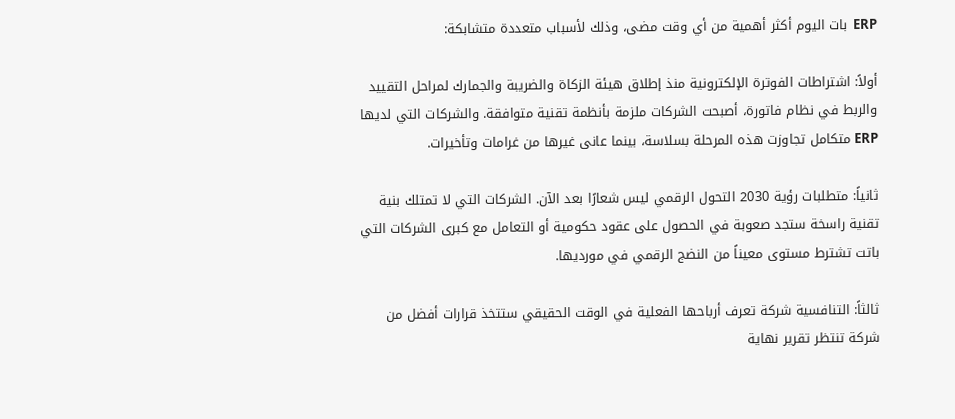ERP  بات اليوم أكثر أهمية من أي وقت مضى، وذلك لأسباب متعددة متشابكة:

أولاً: اشتراطات الفوترة الإلكترونية منذ إطلاق هيئة الزكاة والضريبة والجمارك لمراحل التقييد والربط في نظام فاتورة، أصبحت الشركات ملزمة بأنظمة تقنية متوافقة. والشركات التي لديها ERP متكامل تجاوزت هذه المرحلة بسلاسة، بينما عانى غيرها من غرامات وتأخيرات.

ثانياً: متطلبات رؤية 2030 التحول الرقمي ليس شعارًا بعد الآن. الشركات التي لا تمتلك بنية تقنية راسخة ستجد صعوبة في الحصول على عقود حكومية أو التعامل مع كبرى الشركات التي باتت تشترط مستوى معيناً من النضج الرقمي في مورديها.

ثالثاً: التنافسية شركة تعرف أرباحها الفعلية في الوقت الحقيقي ستتخذ قرارات أفضل من شركة تنتظر تقرير نهاية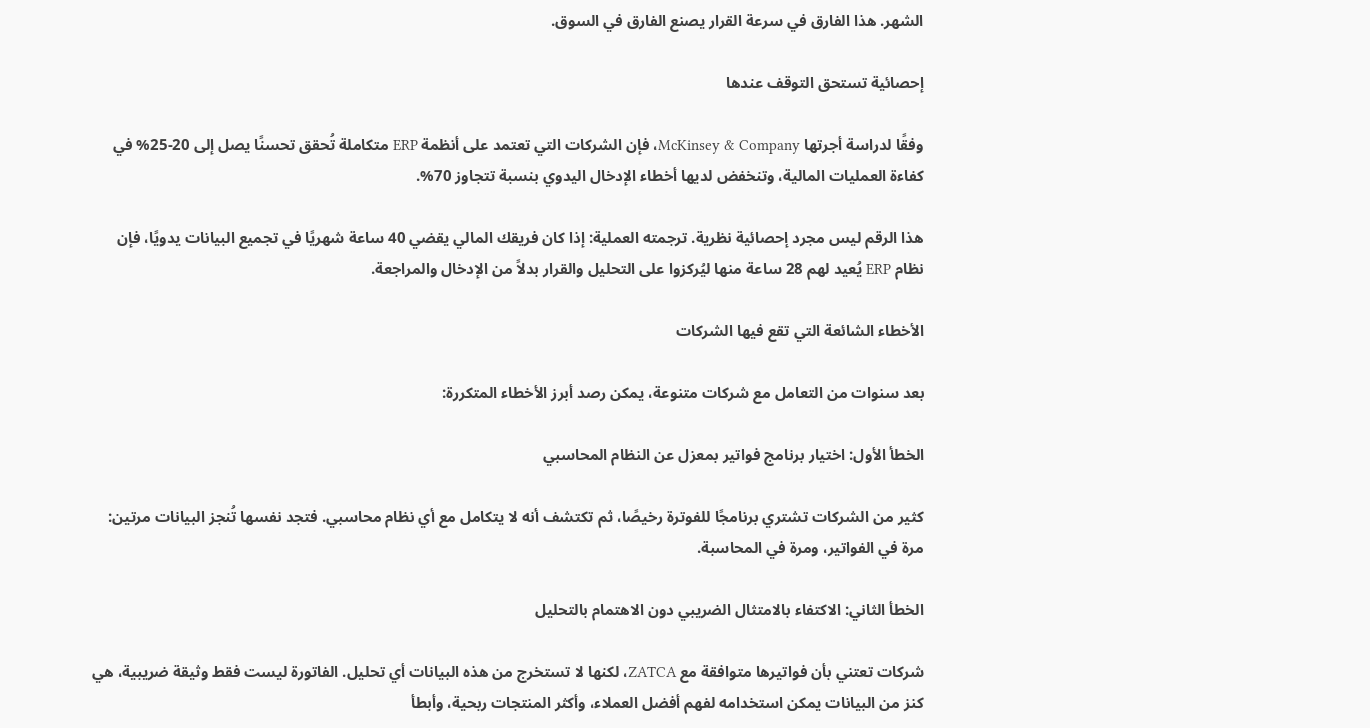الشهر. هذا الفارق في سرعة القرار يصنع الفارق في السوق.

إحصائية تستحق التوقف عندها

وفقًا لدراسة أجرتها McKinsey & Company، فإن الشركات التي تعتمد على أنظمة ERP متكاملة تُحقق تحسنًا يصل إلى 20-25% في كفاءة العمليات المالية، وتنخفض لديها أخطاء الإدخال اليدوي بنسبة تتجاوز 70%.

هذا الرقم ليس مجرد إحصائية نظرية. ترجمته العملية: إذا كان فريقك المالي يقضي 40 ساعة شهريًا في تجميع البيانات يدويًا، فإن نظام ERP يُعيد لهم 28 ساعة منها ليُركزوا على التحليل والقرار بدلاً من الإدخال والمراجعة.

الأخطاء الشائعة التي تقع فيها الشركات

بعد سنوات من التعامل مع شركات متنوعة، يمكن رصد أبرز الأخطاء المتكررة:

الخطأ الأول: اختيار برنامج فواتير بمعزل عن النظام المحاسبي

كثير من الشركات تشتري برنامجًا للفوترة رخيصًا، ثم تكتشف أنه لا يتكامل مع أي نظام محاسبي. فتجد نفسها تُنجز البيانات مرتين: مرة في الفواتير، ومرة في المحاسبة.

الخطأ الثاني: الاكتفاء بالامتثال الضريبي دون الاهتمام بالتحليل

شركات تعتني بأن فواتيرها متوافقة مع ZATCA، لكنها لا تستخرج من هذه البيانات أي تحليل. الفاتورة ليست فقط وثيقة ضريبية، هي كنز من البيانات يمكن استخدامه لفهم أفضل العملاء، وأكثر المنتجات ربحية، وأبطأ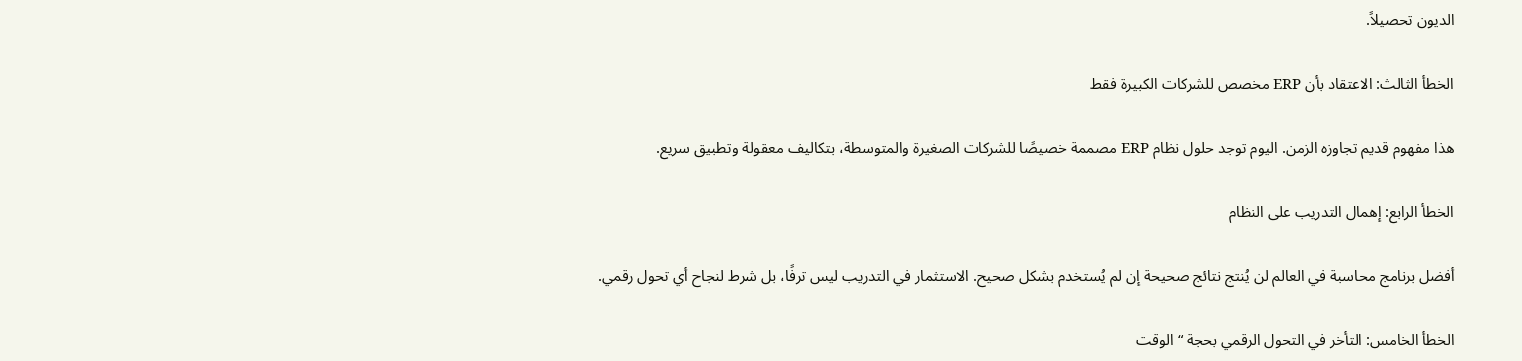الديون تحصيلاً.

الخطأ الثالث: الاعتقاد بأن ERP مخصص للشركات الكبيرة فقط

هذا مفهوم قديم تجاوزه الزمن. اليوم توجد حلول نظام ERP مصممة خصيصًا للشركات الصغيرة والمتوسطة، بتكاليف معقولة وتطبيق سريع.

الخطأ الرابع: إهمال التدريب على النظام

أفضل برنامج محاسبة في العالم لن يُنتج نتائج صحيحة إن لم يُستخدم بشكل صحيح. الاستثمار في التدريب ليس ترفًا، بل شرط لنجاح أي تحول رقمي.

الخطأ الخامس: التأخر في التحول الرقمي بحجة “الوقت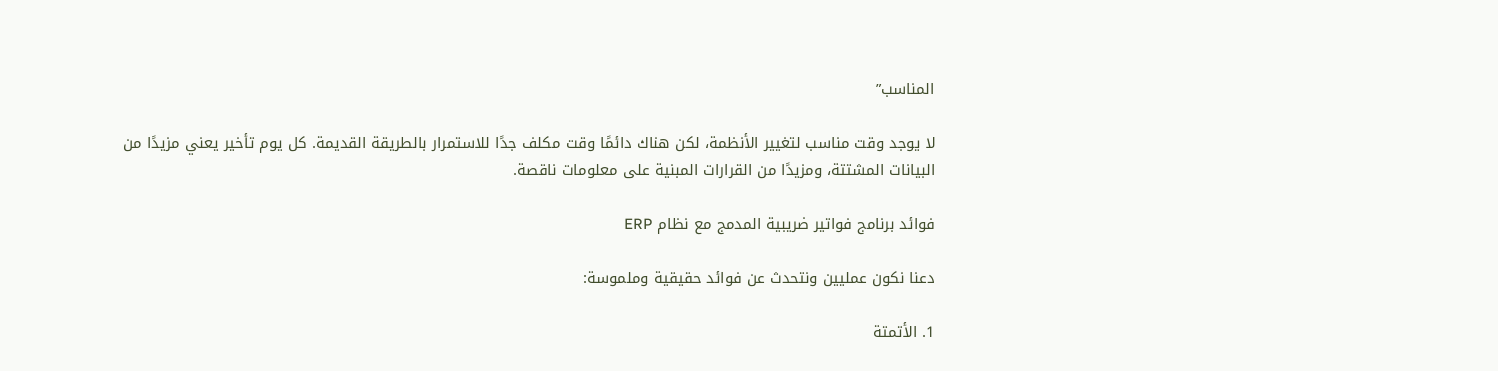المناسب”

لا يوجد وقت مناسب لتغيير الأنظمة، لكن هناك دائمًا وقت مكلف جدًا للاستمرار بالطريقة القديمة. كل يوم تأخير يعني مزيدًا من البيانات المشتتة، ومزيدًا من القرارات المبنية على معلومات ناقصة.

فوائد برنامج فواتير ضريبية المدمج مع نظام ERP

دعنا نكون عمليين ونتحدث عن فوائد حقيقية وملموسة:

1. الأتمتة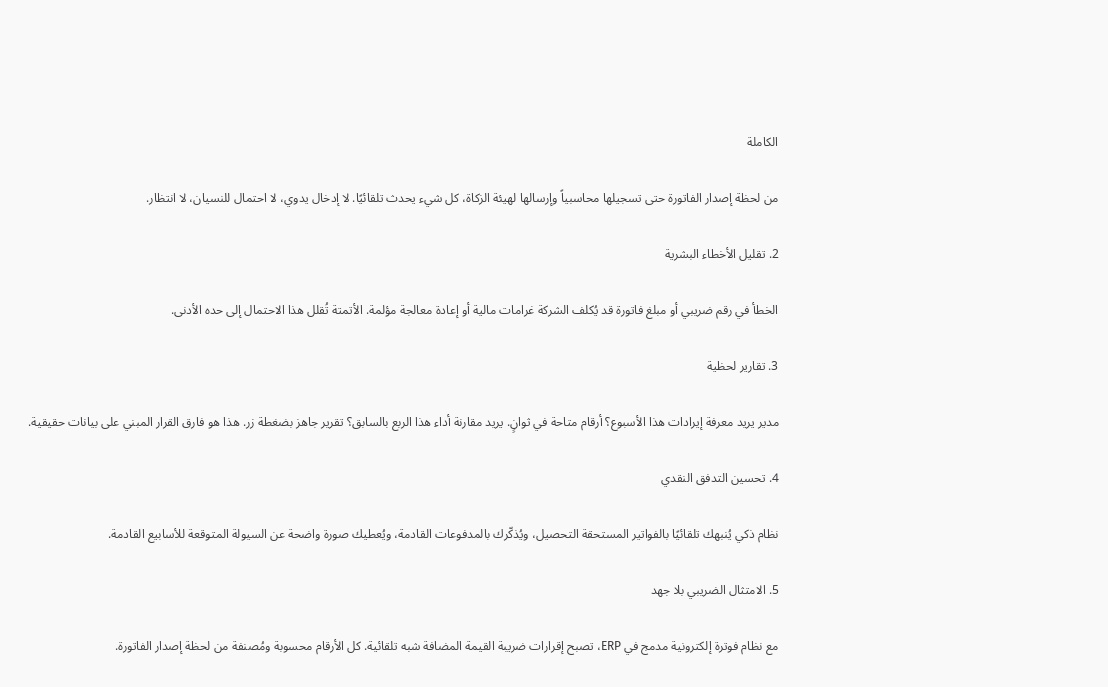الكاملة

من لحظة إصدار الفاتورة حتى تسجيلها محاسبياً وإرسالها لهيئة الزكاة، كل شيء يحدث تلقائيًا. لا إدخال يدوي، لا احتمال للنسيان، لا انتظار.

2. تقليل الأخطاء البشرية

الخطأ في رقم ضريبي أو مبلغ فاتورة قد يُكلف الشركة غرامات مالية أو إعادة معالجة مؤلمة. الأتمتة تُقلل هذا الاحتمال إلى حده الأدنى.

3. تقارير لحظية

مدير يريد معرفة إيرادات هذا الأسبوع؟ أرقام متاحة في ثوانٍ. يريد مقارنة أداء هذا الربع بالسابق؟ تقرير جاهز بضغطة زر. هذا هو فارق القرار المبني على بيانات حقيقية.

4. تحسين التدفق النقدي

نظام ذكي يُنبهك تلقائيًا بالفواتير المستحقة التحصيل، ويُذكّرك بالمدفوعات القادمة، ويُعطيك صورة واضحة عن السيولة المتوقعة للأسابيع القادمة.

5. الامتثال الضريبي بلا جهد

مع نظام فوترة إلكترونية مدمج في ERP، تصبح إقرارات ضريبة القيمة المضافة شبه تلقائية. كل الأرقام محسوبة ومُصنفة من لحظة إصدار الفاتورة.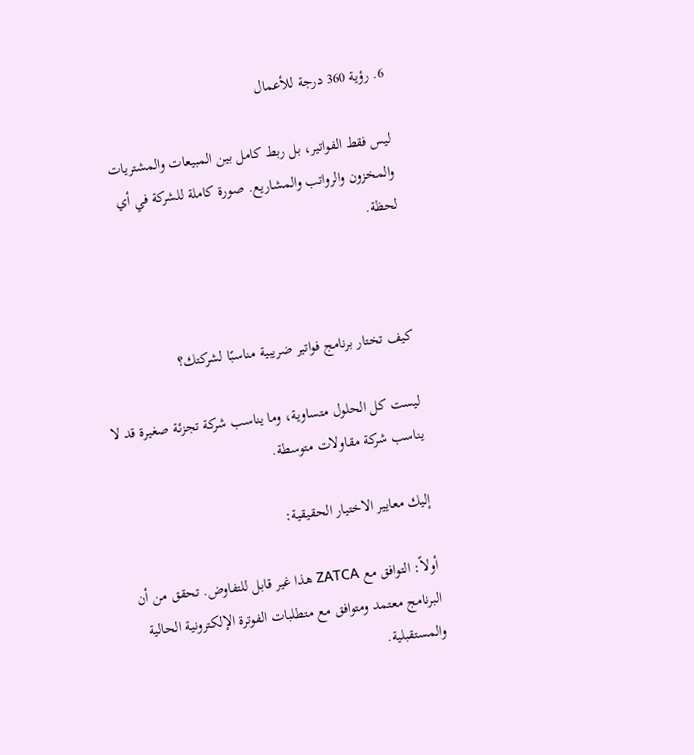6. رؤية 360 درجة للأعمال

ليس فقط الفواتير، بل ربط كامل بين المبيعات والمشتريات والمخزون والرواتب والمشاريع. صورة كاملة للشركة في أي لحظة.



كيف تختار برنامج فواتير ضريبية مناسبًا لشركتك؟

ليست كل الحلول متساوية، وما يناسب شركة تجزئة صغيرة قد لا يناسب شركة مقاولات متوسطة.

إليك معايير الاختيار الحقيقية:

أولاً: التوافق مع ZATCA هذا غير قابل للتفاوض. تحقق من أن البرنامج معتمد ومتوافق مع متطلبات الفوترة الإلكترونية الحالية والمستقبلية.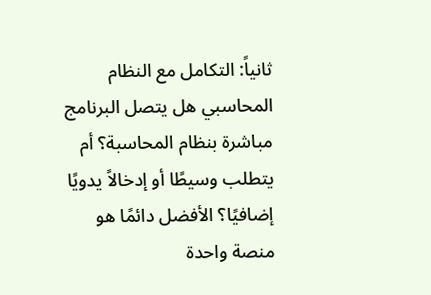ثانياً: التكامل مع النظام المحاسبي هل يتصل البرنامج مباشرة بنظام المحاسبة؟ أم يتطلب وسيطًا أو إدخالاً يدويًا إضافيًا؟ الأفضل دائمًا هو منصة واحدة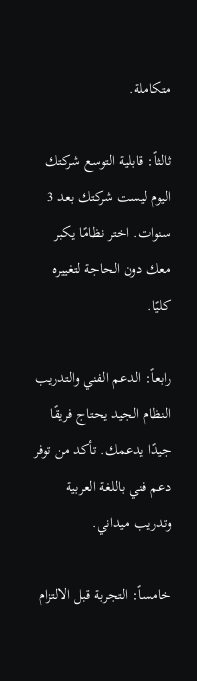متكاملة.

ثالثاً: قابلية التوسع شركتك اليوم ليست شركتك بعد 3 سنوات. اختر نظامًا يكبر معك دون الحاجة لتغييره كليًا.

رابعاً: الدعم الفني والتدريب النظام الجيد يحتاج فريقًا جيدًا يدعمك. تأكد من توفر دعم فني باللغة العربية وتدريب ميداني.

خامساً: التجربة قبل الالتزام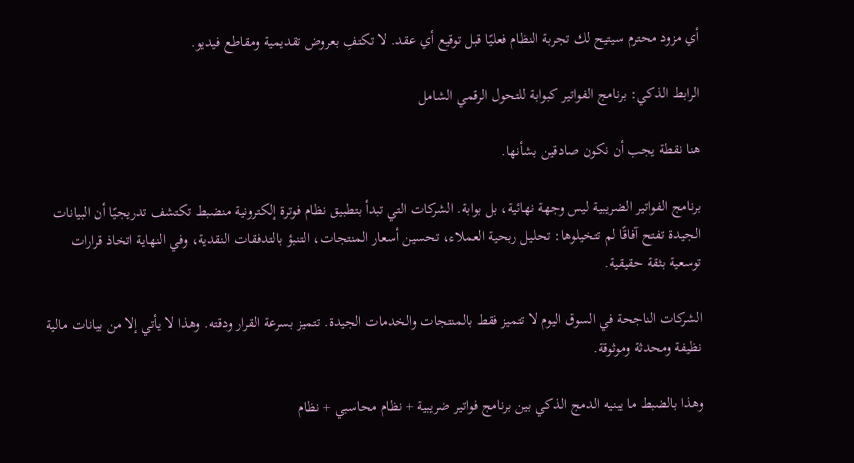أي مزود محترم سيتيح لك تجربة النظام فعليًا قبل توقيع أي عقد. لا تكتفِ بعروض تقديمية ومقاطع فيديو.

الرابط الذكي: برنامج الفواتير كبوابة للتحول الرقمي الشامل

هنا نقطة يجب أن نكون صادقين بشأنها.

برنامج الفواتير الضريبية ليس وجهة نهائية، بل بوابة. الشركات التي تبدأ بتطبيق نظام فوترة إلكترونية منضبط تكتشف تدريجيًا أن البيانات الجيدة تفتح آفاقًا لم تتخيلوها: تحليل ربحية العملاء، تحسين أسعار المنتجات، التنبؤ بالتدفقات النقدية، وفي النهاية اتخاذ قرارات توسعية بثقة حقيقية.

الشركات الناجحة في السوق اليوم لا تتميز فقط بالمنتجات والخدمات الجيدة. تتميز بسرعة القرار ودقته. وهذا لا يأتي إلا من بيانات مالية نظيفة ومحدثة وموثوقة.

وهذا بالضبط ما يبنيه الدمج الذكي بين برنامج فواتير ضريبية + نظام محاسبي + نظام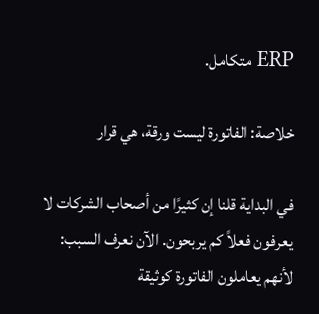ERP متكامل.

خلاصة: الفاتورة ليست ورقة، هي قرار

في البداية قلنا إن كثيرًا من أصحاب الشركات لا يعرفون فعلاً كم يربحون. الآن نعرف السبب: لأنهم يعاملون الفاتورة كوثيقة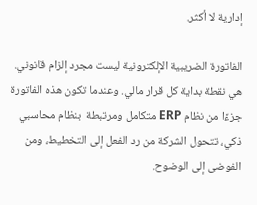إدارية لا أكثر.

الفاتورة الضريبية الإلكترونية ليست مجرد إلزام قانوني. هي نقطة بداية كل قرار مالي. وعندما تكون هذه الفاتورة جزءًا من نظام ERP متكامل ومرتبطة  بنظام محاسبي ذكي، تتحول الشركة من رد الفعل إلى التخطيط، ومن الفوضى إلى الوضوح.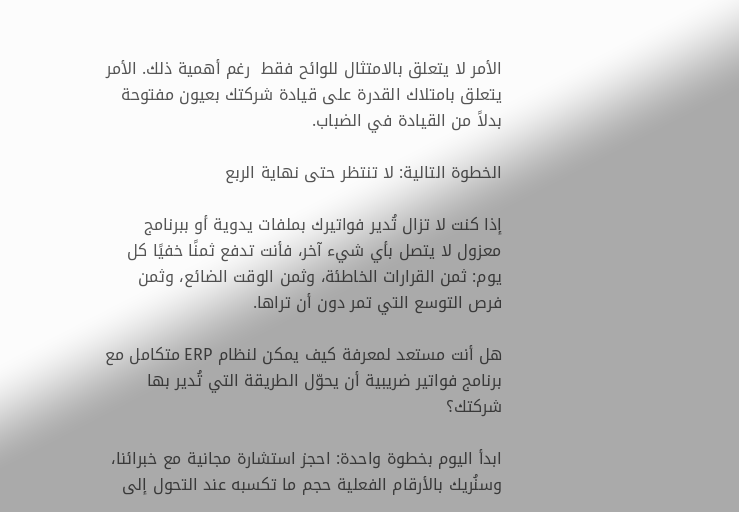الأمر لا يتعلق بالامتثال للوائح فقط  رغم أهمية ذلك. الأمر يتعلق بامتلاك القدرة على قيادة شركتك بعيون مفتوحة بدلاً من القيادة في الضباب.

الخطوة التالية: لا تنتظر حتى نهاية الربع

إذا كنت لا تزال تُدير فواتيرك بملفات يدوية أو ببرنامج معزول لا يتصل بأي شيء آخر، فأنت تدفع ثمنًا خفيًا كل يوم: ثمن القرارات الخاطئة، وثمن الوقت الضائع، وثمن فرص التوسع التي تمر دون أن تراها.

هل أنت مستعد لمعرفة كيف يمكن لنظام ERP متكامل مع برنامج فواتير ضريبية أن يحوّل الطريقة التي تُدير بها شركتك؟

ابدأ اليوم بخطوة واحدة: احجز استشارة مجانية مع خبرائنا، وسنُريك بالأرقام الفعلية حجم ما تكسبه عند التحول إلى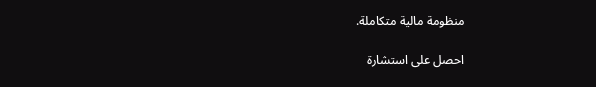منظومة مالية متكاملة.

احصل على استشارة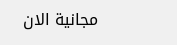مجانية الان